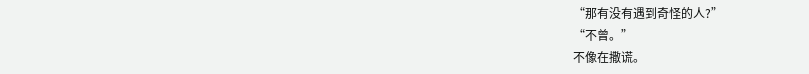“那有没有遇到奇怪的人?”
“不曾。”
不像在撒谎。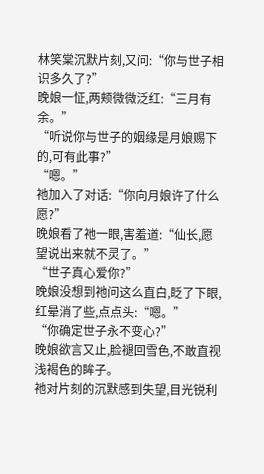林笑棠沉默片刻,又问:“你与世子相识多久了?”
晚娘一怔,两颊微微泛红:“三月有余。”
“听说你与世子的姻缘是月娘赐下的,可有此事?”
“嗯。”
祂加入了对话:“你向月娘许了什么愿?”
晚娘看了祂一眼,害羞道:“仙长,愿望说出来就不灵了。”
“世子真心爱你?”
晚娘没想到祂问这么直白,眨了下眼,红晕消了些,点点头:“嗯。”
“你确定世子永不变心?”
晚娘欲言又止,脸褪回雪色,不敢直视浅褐色的眸子。
祂对片刻的沉默感到失望,目光锐利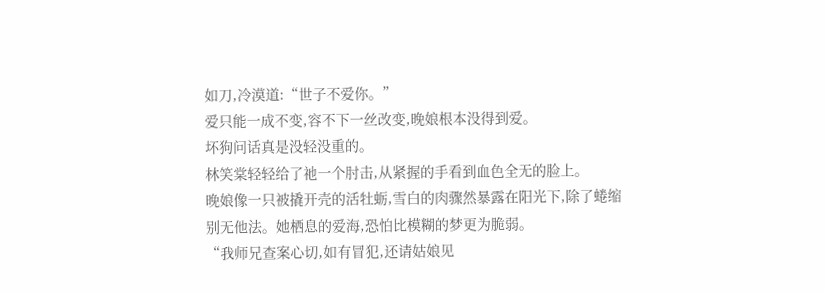如刀,冷漠道:“世子不爱你。”
爱只能一成不变,容不下一丝改变,晚娘根本没得到爱。
坏狗问话真是没轻没重的。
林笑棠轻轻给了祂一个肘击,从紧握的手看到血色全无的脸上。
晚娘像一只被撬开壳的活牡蛎,雪白的肉骤然暴露在阳光下,除了蜷缩别无他法。她栖息的爱海,恐怕比模糊的梦更为脆弱。
“我师兄查案心切,如有冒犯,还请姑娘见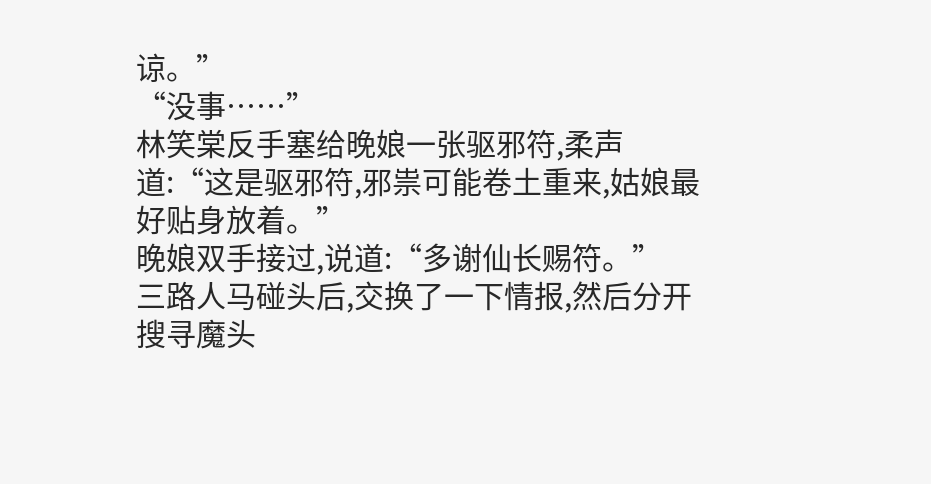谅。”
“没事……”
林笑棠反手塞给晚娘一张驱邪符,柔声道:“这是驱邪符,邪祟可能卷土重来,姑娘最好贴身放着。”
晚娘双手接过,说道:“多谢仙长赐符。”
三路人马碰头后,交换了一下情报,然后分开搜寻魔头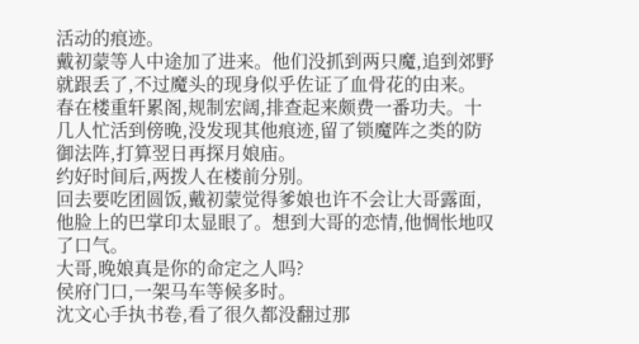活动的痕迹。
戴初蒙等人中途加了进来。他们没抓到两只魔,追到郊野就跟丢了,不过魔头的现身似乎佐证了血骨花的由来。
春在楼重轩累阁,规制宏阔,排查起来颇费一番功夫。十几人忙活到傍晚,没发现其他痕迹,留了锁魔阵之类的防御法阵,打算翌日再探月娘庙。
约好时间后,两拨人在楼前分别。
回去要吃团圆饭,戴初蒙觉得爹娘也许不会让大哥露面,他脸上的巴掌印太显眼了。想到大哥的恋情,他惆怅地叹了口气。
大哥,晚娘真是你的命定之人吗?
侯府门口,一架马车等候多时。
沈文心手执书卷,看了很久都没翻过那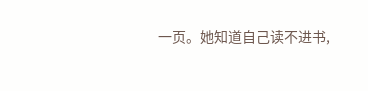一页。她知道自己读不进书,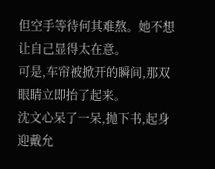但空手等待何其难熬。她不想让自己显得太在意。
可是,车帘被掀开的瞬间,那双眼睛立即抬了起来。
沈文心呆了一呆,抛下书,起身迎戴允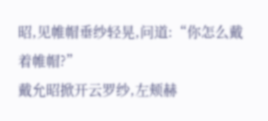昭,见帷帽垂纱轻晃,问道:“你怎么戴着帷帽?”
戴允昭掀开云罗纱,左颊赫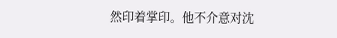然印着掌印。他不介意对沈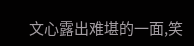文心露出难堪的一面,笑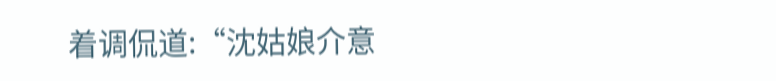着调侃道:“沈姑娘介意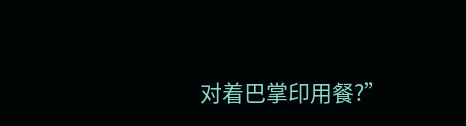对着巴掌印用餐?”